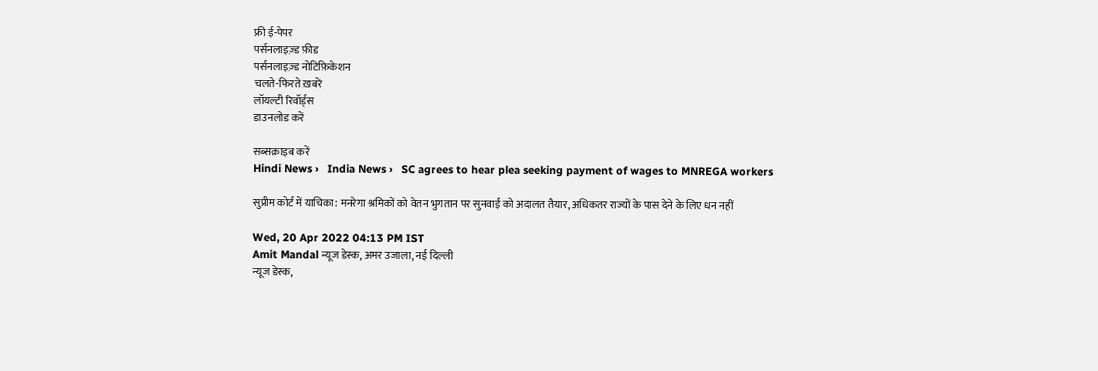फ्री ई-पेपर
पर्सनलाइज़्ड फ़ीड
पर्सनलाइज़्ड नोटिफ़िकेशन
चलते-फिरते ख़बरें
लॉयल्टी रिवॉर्ड्स
डाउनलोड करें

सब्सक्राइब करें
Hindi News ›   India News ›   SC agrees to hear plea seeking payment of wages to MNREGA workers

सुप्रीम कोर्ट में याचिका: मनरेगा श्रमिकों को वेतन भुगतान पर सुनवाई को अदालत तैयार, अधिकतर राज्यों के पास देने के लिए धन नहीं

Wed, 20 Apr 2022 04:13 PM IST
Amit Mandal न्यूज डेस्क, अमर उजाला, नई दिल्ली
न्यूज डेस्क,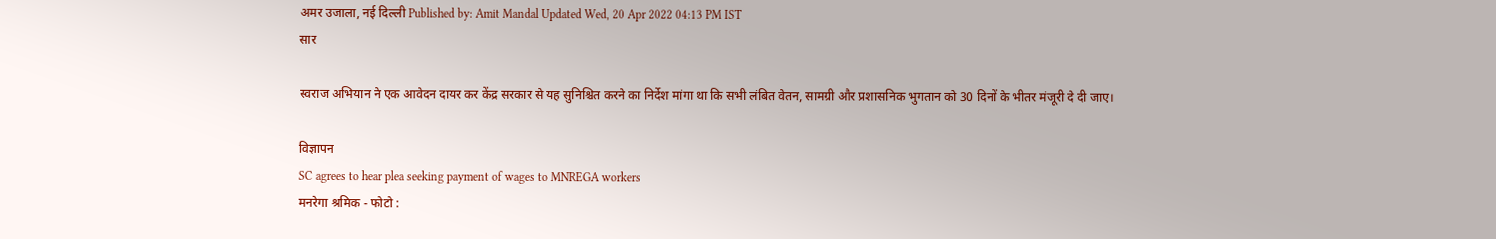अमर उजाला, नई दिल्ली Published by: Amit Mandal Updated Wed, 20 Apr 2022 04:13 PM IST
सार

स्वराज अभियान ने एक आवेदन दायर कर केंद्र सरकार से यह सुनिश्चित करने का निर्देश मांगा था कि सभी लंबित वेतन, सामग्री और प्रशासनिक भुगतान को 30 दिनों के भीतर मंजूरी दे दी जाए।

विज्ञापन
SC agrees to hear plea seeking payment of wages to MNREGA workers
मनरेगा श्रमिक - फोटो :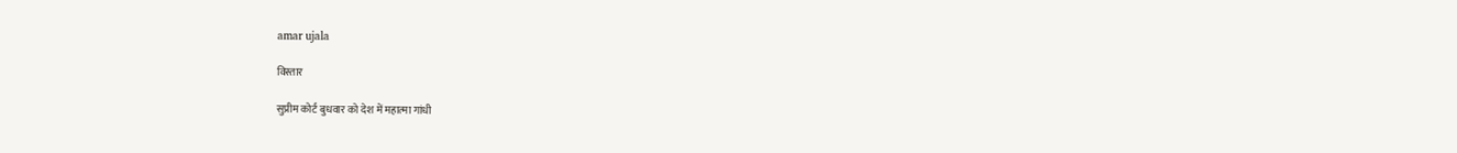amar ujala

विस्तार

सुप्रीम कोर्ट बुधवार को देश में महात्मा गांधी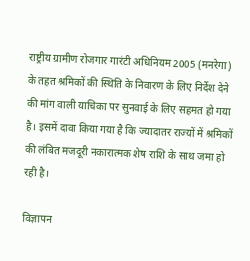राष्ट्रीय ग्रामीण रोजगार गारंटी अधिनियम 2005 (मनरेगा) के तहत श्रमिकों की स्थिति के निवारण के लिए निर्देश देने की मांग वाली याचिका पर सुनवाई के लिए सहमत हो गया है। इसमें दावा किया गया है कि ज्यादातर राज्यों में श्रमिकों की लंबित मजदूरी नकारात्मक शेष राशि के साथ जमा हो रही है।

विज्ञापन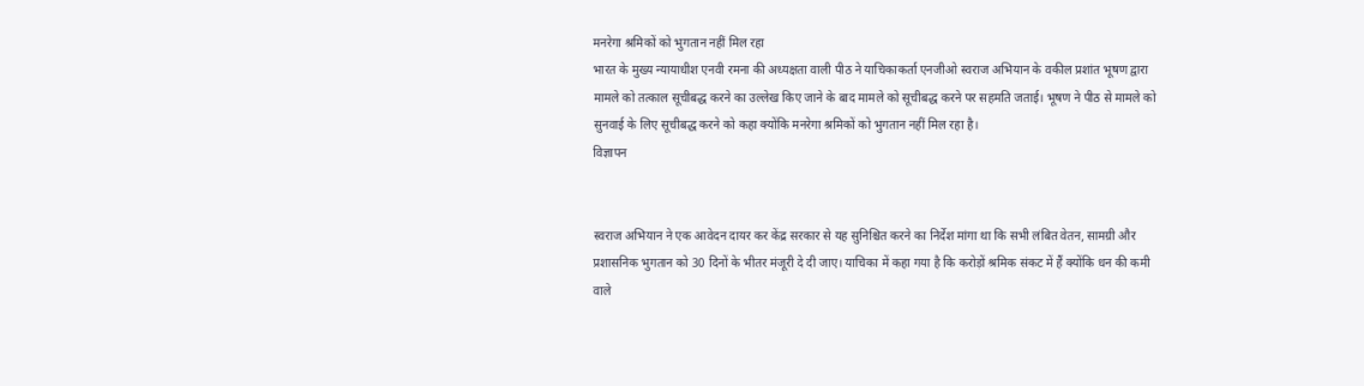मनरेगा श्रमिकों को भुगतान नहीं मिल रहा
भारत के मुख्य न्यायाधीश एनवी रमना की अध्यक्षता वाली पीठ ने याचिकाकर्ता एनजीओ स्वराज अभियान के वकील प्रशांत भूषण द्वारा मामले को तत्काल सूचीबद्ध करने का उल्लेख किए जाने के बाद मामले को सूचीबद्ध करने पर सहमति जताई। भूषण ने पीठ से मामले को सुनवाई के लिए सूचीबद्ध करने को कहा क्योंकि मनरेगा श्रमिकों को भुगतान नहीं मिल रहा है।
विज्ञापन


स्वराज अभियान ने एक आवेदन दायर कर केंद्र सरकार से यह सुनिश्चित करने का निर्देश मांगा था कि सभी लंबित वेतन, सामग्री और प्रशासनिक भुगतान को 30 दिनों के भीतर मंजूरी दे दी जाए। याचिका में कहा गया है कि करोड़ों श्रमिक संकट में हैं क्योंकि धन की कमी वाले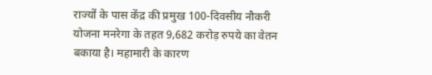राज्यों के पास केंद्र की प्रमुख 100-दिवसीय नौकरी योजना मनरेगा के तहत 9,682 करोड़ रुपये का वेतन बकाया है। महामारी के कारण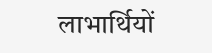लाभार्थियों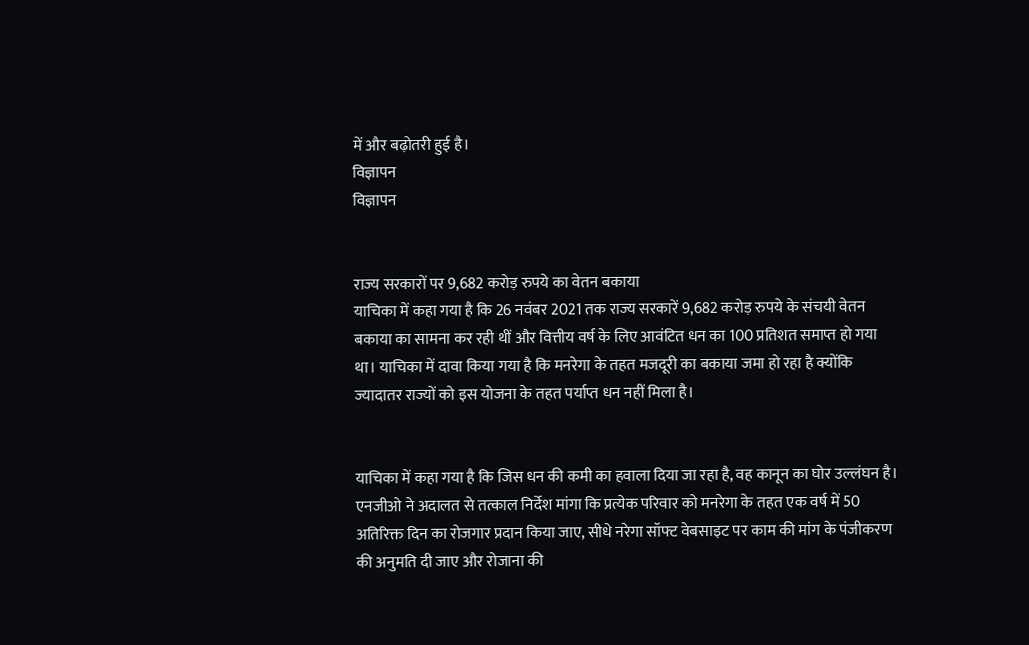में और बढ़ोतरी हुई है।
विज्ञापन
विज्ञापन


राज्य सरकारों पर 9,682 करोड़ रुपये का वेतन बकाया
याचिका में कहा गया है कि 26 नवंबर 2021 तक राज्य सरकारें 9,682 करोड़ रुपये के संचयी वेतन बकाया का सामना कर रही थीं और वित्तीय वर्ष के लिए आवंटित धन का 100 प्रतिशत समाप्त हो गया था। याचिका में दावा किया गया है कि मनरेगा के तहत मजदूरी का बकाया जमा हो रहा है क्योंकि ज्यादातर राज्यों को इस योजना के तहत पर्याप्त धन नहीं मिला है।


याचिका में कहा गया है कि जिस धन की कमी का हवाला दिया जा रहा है, वह कानून का घोर उल्लंघन है। एनजीओ ने अदालत से तत्काल निर्देश मांगा कि प्रत्येक परिवार को मनरेगा के तहत एक वर्ष में 50 अतिरिक्त दिन का रोजगार प्रदान किया जाए, सीधे नरेगा सॉफ्ट वेबसाइट पर काम की मांग के पंजीकरण की अनुमति दी जाए और रोजाना की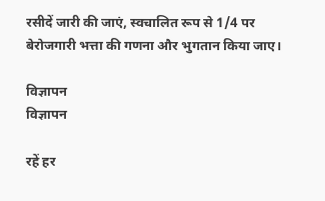रसीदें जारी की जाएं, स्वचालित रूप से 1/4 पर बेरोजगारी भत्ता की गणना और भुगतान किया जाए।

विज्ञापन
विज्ञापन

रहें हर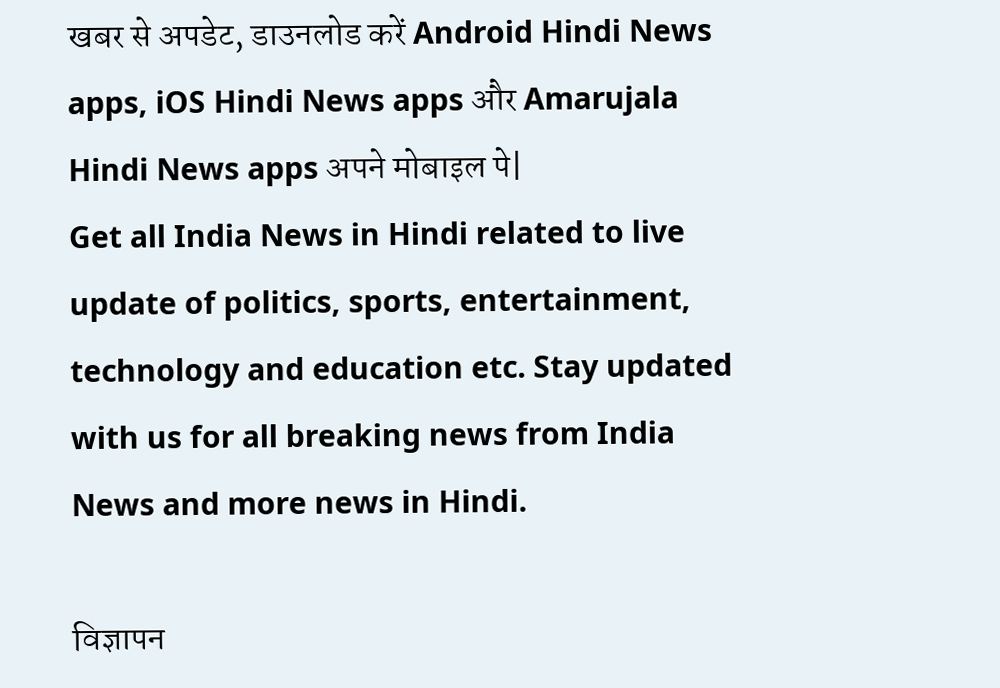खबर से अपडेट, डाउनलोड करें Android Hindi News apps, iOS Hindi News apps और Amarujala Hindi News apps अपने मोबाइल पे|
Get all India News in Hindi related to live update of politics, sports, entertainment, technology and education etc. Stay updated with us for all breaking news from India News and more news in Hindi.

विज्ञापन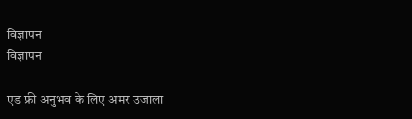विज्ञापन
विज्ञापन

एड फ्री अनुभव के लिए अमर उजाला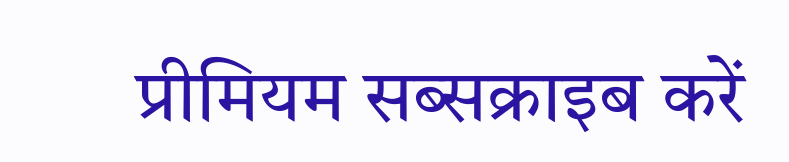प्रीमियम सब्सक्राइब करें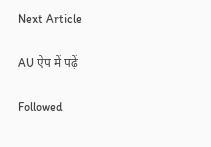Next Article

AU ऐप में पढ़ें

Followed